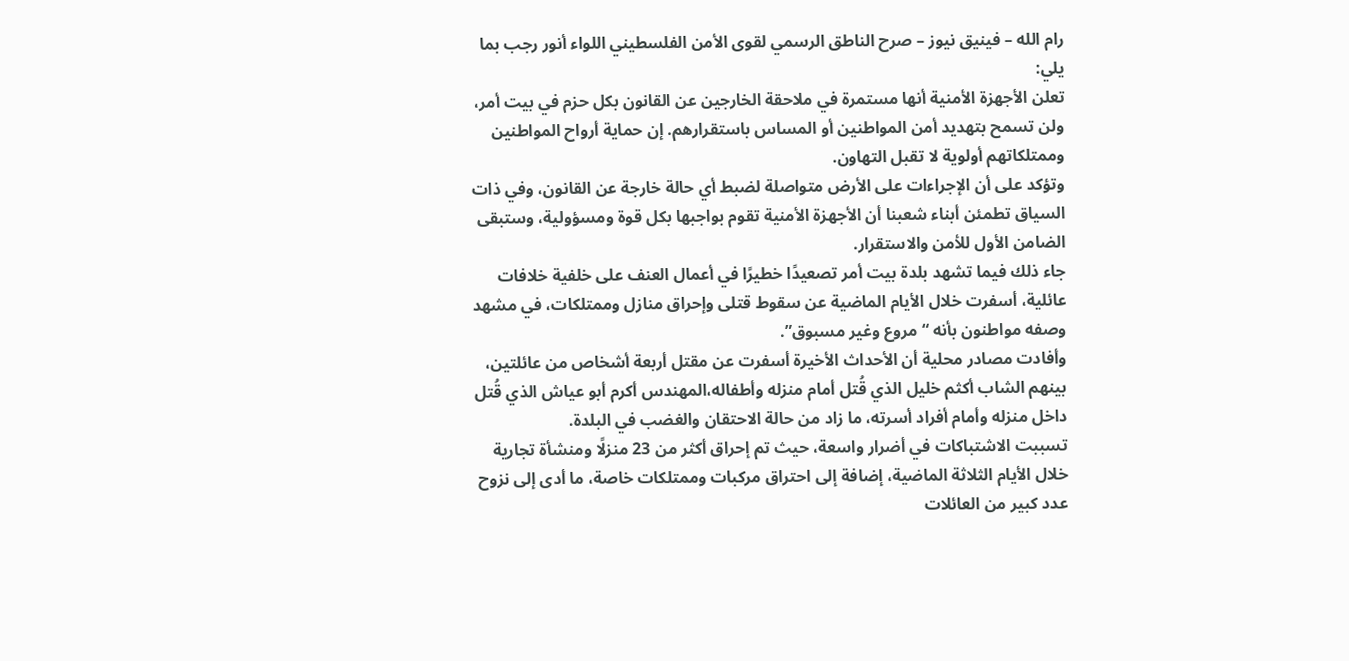رام الله – فينيق نيوز – صرح الناطق الرسمي لقوى الأمن الفلسطيني اللواء أنور رجب بما يلي:
تعلن الأجهزة الأمنية أنها مستمرة في ملاحقة الخارجين عن القانون بكل حزم في بيت أمر، ولن تسمح بتهديد أمن المواطنين أو المساس باستقرارهم. إن حماية أرواح المواطنين وممتلكاتهم أولوية لا تقبل التهاون.
وتؤكد على أن الإجراءات على الأرض متواصلة لضبط أي حالة خارجة عن القانون، وفي ذات السياق تطمئن أبناء شعبنا أن الأجهزة الأمنية تقوم بواجبها بكل قوة ومسؤولية، وستبقى الضامن الأول للأمن والاستقرار.
جاء ذلك فيما تشهد بلدة بيت أمر تصعيدًا خطيرًا في أعمال العنف على خلفية خلافات عائلية، أسفرت خلال الأيام الماضية عن سقوط قتلى وإحراق منازل وممتلكات، في مشهد وصفه مواطنون بأنه “مروع وغير مسبوق”.
وأفادت مصادر محلية أن الأحداث الأخيرة أسفرت عن مقتل أربعة أشخاص من عائلتين، بينهم الشاب أكثم خليل الذي قُتل أمام منزله وأطفاله،المهندس أكرم أبو عياش الذي قُتل داخل منزله وأمام أفراد أسرته، ما زاد من حالة الاحتقان والغضب في البلدة.
تسببت الاشتباكات في أضرار واسعة، حيث تم إحراق أكثر من 23 منزلًا ومنشأة تجارية خلال الأيام الثلاثة الماضية، إضافة إلى احتراق مركبات وممتلكات خاصة، ما أدى إلى نزوح عدد كبير من العائلات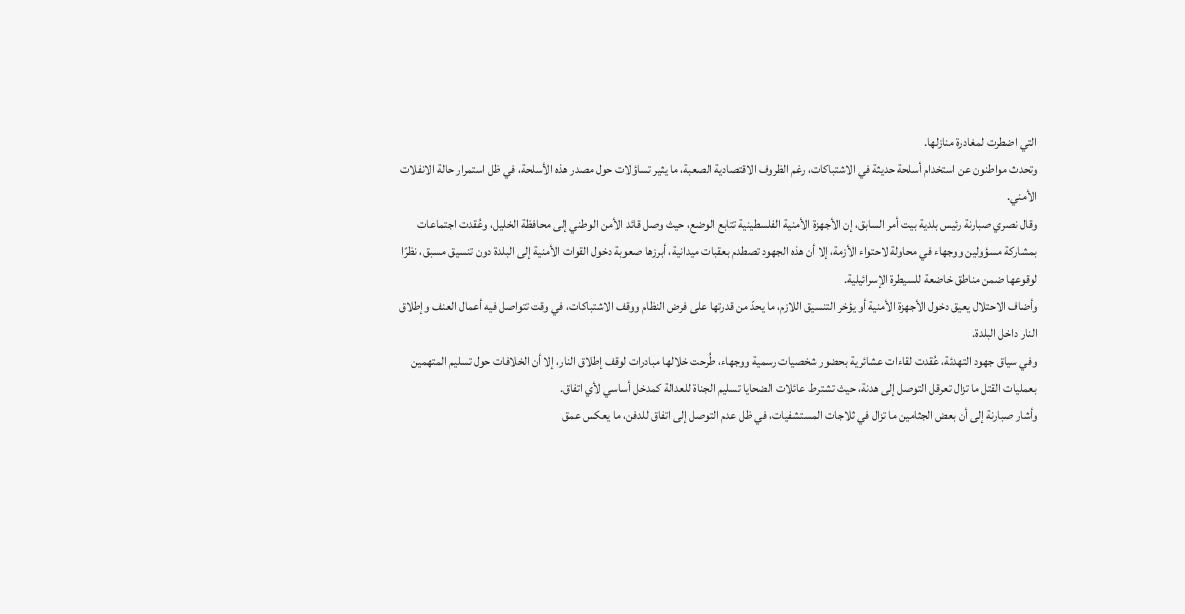التي اضطرت لمغادرة منازلها.
وتحدث مواطنون عن استخدام أسلحة حديثة في الاشتباكات، رغم الظروف الاقتصادية الصعبة، ما يثير تساؤلات حول مصدر هذه الأسلحة، في ظل استمرار حالة الانفلات الأمني.
وقال نصري صبارنة رئيس بلدية بيت أمر السابق، إن الأجهزة الأمنية الفلسطينية تتابع الوضع، حيث وصل قائد الأمن الوطني إلى محافظة الخليل، وعُقدت اجتماعات بمشاركة مسؤولين ووجهاء في محاولة لاحتواء الأزمة، إلا أن هذه الجهود تصطدم بعقبات ميدانية، أبرزها صعوبة دخول القوات الأمنية إلى البلدة دون تنسيق مسبق، نظرًا لوقوعها ضمن مناطق خاضعة للسيطرة الإسرائيلية.
وأضاف الاحتلال يعيق دخول الأجهزة الأمنية أو يؤخر التنسيق اللازم، ما يحدّ من قدرتها على فرض النظام ووقف الاشتباكات، في وقت تتواصل فيه أعمال العنف وإطلاق النار داخل البلدة.
وفي سياق جهود التهدئة، عُقدت لقاءات عشائرية بحضور شخصيات رسمية ووجهاء، طُرحت خلالها مبادرات لوقف إطلاق النار، إلا أن الخلافات حول تسليم المتهمين بعمليات القتل ما تزال تعرقل التوصل إلى هدنة، حيث تشترط عائلات الضحايا تسليم الجناة للعدالة كمدخل أساسي لأي اتفاق.
وأشار صبارنة إلى أن بعض الجثامين ما تزال في ثلاجات المستشفيات، في ظل عدم التوصل إلى اتفاق للدفن، ما يعكس عمق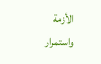الأزمة واستمرار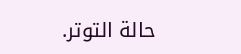حالة التوتر.